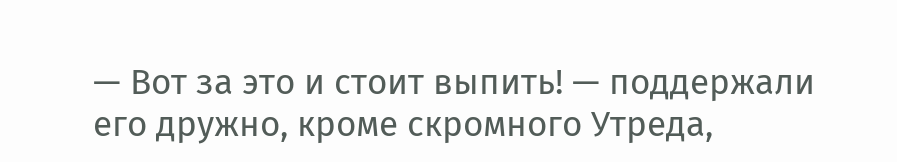— Вот за это и стоит выпить! — поддержали его дружно, кроме скромного Утреда,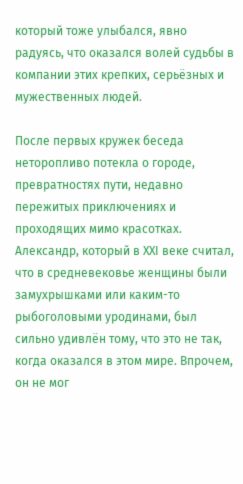который тоже улыбался, явно радуясь, что оказался волей судьбы в компании этих крепких, серьёзных и мужественных людей.

После первых кружек беседа неторопливо потекла о городе, превратностях пути, недавно пережитых приключениях и проходящих мимо красотках. Александр, который в XXI веке считал, что в средневековье женщины были замухрышками или каким-то рыбоголовыми уродинами, был сильно удивлён тому, что это не так, когда оказался в этом мире. Впрочем, он не мог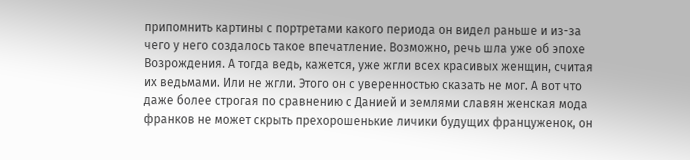припомнить картины с портретами какого периода он видел раньше и из-за чего у него создалось такое впечатление. Возможно, речь шла уже об эпохе Возрождения. А тогда ведь, кажется, уже жгли всех красивых женщин, считая их ведьмами. Или не жгли. Этого он с уверенностью сказать не мог. А вот что даже более строгая по сравнению с Данией и землями славян женская мода франков не может скрыть прехорошенькие личики будущих француженок, он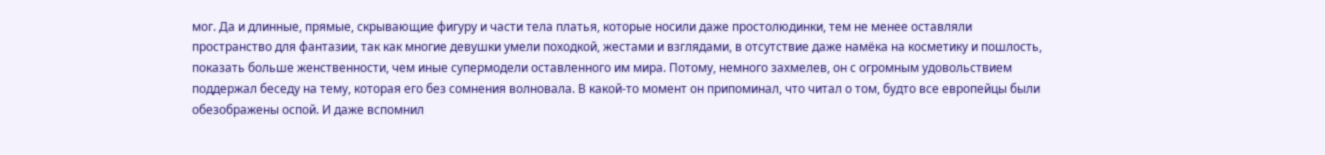мог. Да и длинные, прямые, скрывающие фигуру и части тела платья, которые носили даже простолюдинки, тем не менее оставляли пространство для фантазии, так как многие девушки умели походкой, жестами и взглядами, в отсутствие даже намёка на косметику и пошлость, показать больше женственности, чем иные супермодели оставленного им мира. Потому, немного захмелев, он с огромным удовольствием поддержал беседу на тему, которая его без сомнения волновала. В какой-то момент он припоминал, что читал о том, будто все европейцы были обезображены оспой. И даже вспомнил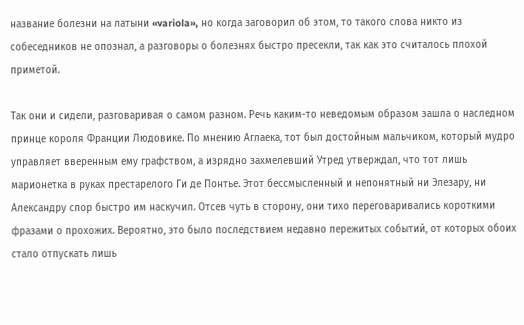название болезни на латыни «variola», но когда заговорил об этом, то такого слова никто из собеседников не опознал, а разговоры о болезнях быстро пресекли, так как это считалось плохой приметой.

Так они и сидели, разговаривая о самом разном. Речь каким-то неведомым образом зашла о наследном принце короля Франции Людовике. По мнению Аглаека, тот был достойным мальчиком, который мудро управляет вверенным ему графством, а изрядно захмелевший Утред утверждал, что тот лишь марионетка в руках престарелого Ги де Понтье. Этот бессмысленный и непонятный ни Элезару, ни Александру спор быстро им наскучил. Отсев чуть в сторону, они тихо переговаривались короткими фразами о прохожих. Вероятно, это было последствием недавно пережитых событий, от которых обоих стало отпускать лишь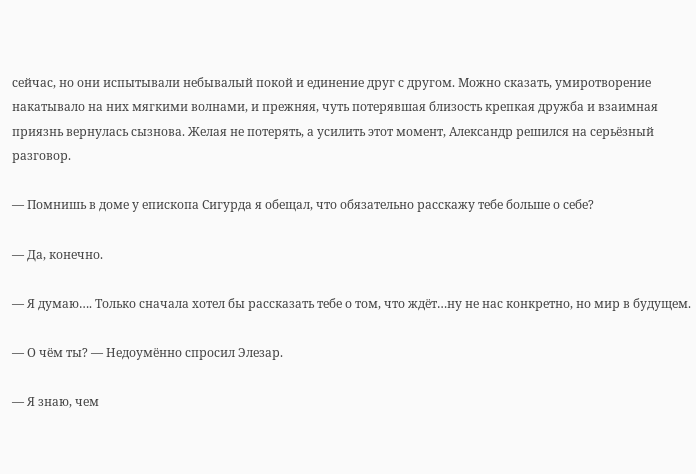сейчас, но они испытывали небывалый покой и единение друг с другом. Можно сказать, умиротворение накатывало на них мягкими волнами, и прежняя, чуть потерявшая близость крепкая дружба и взаимная приязнь вернулась сызнова. Желая не потерять, а усилить этот момент, Александр решился на серьёзный разговор.

— Помнишь в доме у епископа Сигурда я обещал, что обязательно расскажу тебе больше о себе?

— Да, конечно.

— Я думаю…. Только сначала хотел бы рассказать тебе о том, что ждёт…ну не нас конкретно, но мир в будущем.

— О чём ты? — Недоумённо спросил Элезар.

— Я знаю, чем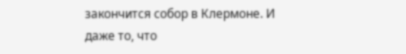закончится собор в Клермоне. И даже то, что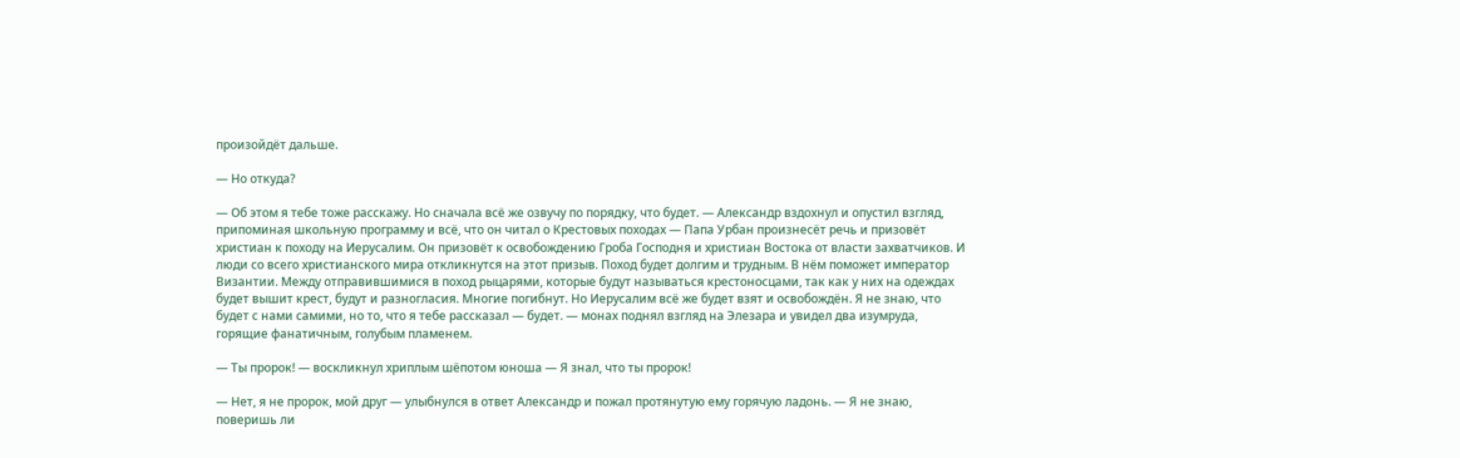произойдёт дальше.

— Но откуда?

— Об этом я тебе тоже расскажу. Но сначала всё же озвучу по порядку, что будет. — Александр вздохнул и опустил взгляд, припоминая школьную программу и всё, что он читал о Крестовых походах — Папа Урбан произнесёт речь и призовёт христиан к походу на Иерусалим. Он призовёт к освобождению Гроба Господня и христиан Востока от власти захватчиков. И люди со всего христианского мира откликнутся на этот призыв. Поход будет долгим и трудным. В нём поможет император Византии. Между отправившимися в поход рыцарями, которые будут называться крестоносцами, так как у них на одеждах будет вышит крест, будут и разногласия. Многие погибнут. Но Иерусалим всё же будет взят и освобождён. Я не знаю, что будет с нами самими, но то, что я тебе рассказал — будет. — монах поднял взгляд на Элезара и увидел два изумруда, горящие фанатичным, голубым пламенем.

— Ты пророк! — воскликнул хриплым шёпотом юноша — Я знал, что ты пророк!

— Нет, я не пророк, мой друг — улыбнулся в ответ Александр и пожал протянутую ему горячую ладонь. — Я не знаю, поверишь ли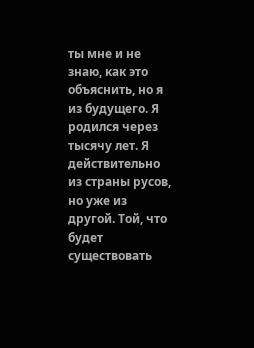ты мне и не знаю, как это объяснить, но я из будущего. Я родился через тысячу лет. Я действительно из страны русов, но уже из другой. Той, что будет существовать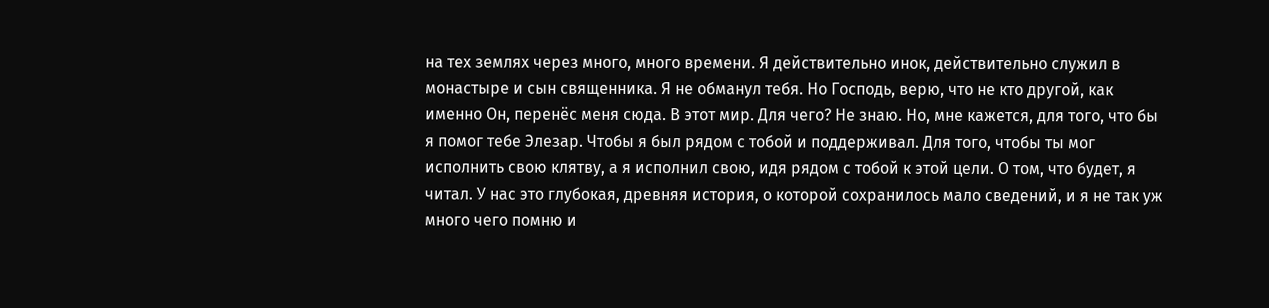на тех землях через много, много времени. Я действительно инок, действительно служил в монастыре и сын священника. Я не обманул тебя. Но Господь, верю, что не кто другой, как именно Он, перенёс меня сюда. В этот мир. Для чего? Не знаю. Но, мне кажется, для того, что бы я помог тебе Элезар. Чтобы я был рядом с тобой и поддерживал. Для того, чтобы ты мог исполнить свою клятву, а я исполнил свою, идя рядом с тобой к этой цели. О том, что будет, я читал. У нас это глубокая, древняя история, о которой сохранилось мало сведений, и я не так уж много чего помню и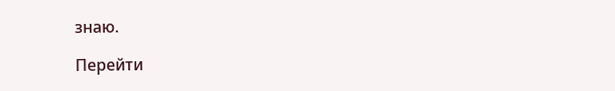знаю.

Перейти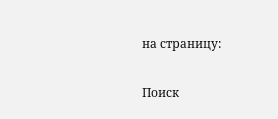на страницу:

Поиск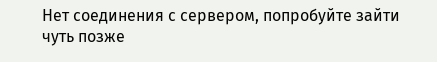Нет соединения с сервером, попробуйте зайти чуть позже